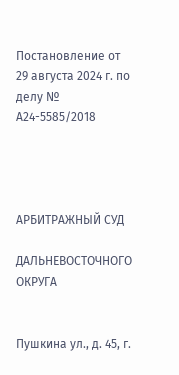Постановление от 29 августа 2024 г. по делу № А24-5585/2018




АРБИТРАЖНЫЙ СУД

ДАЛЬНЕВОСТОЧНОГО ОКРУГА


Пушкина ул., д. 45, г.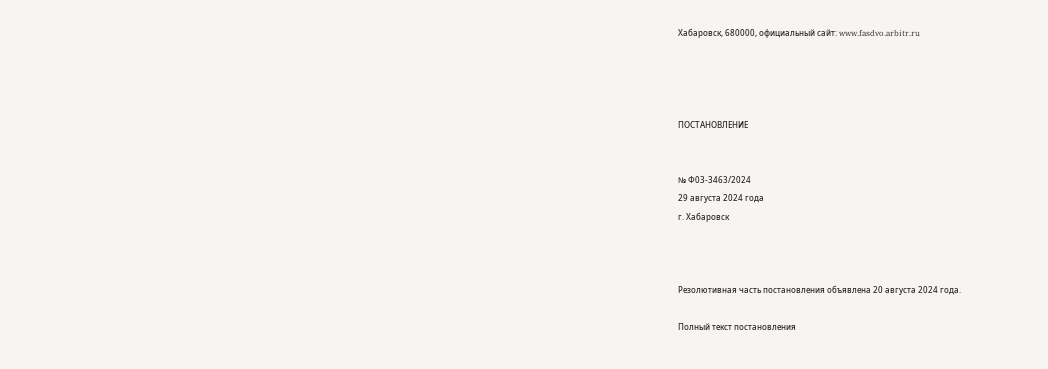Хабаровск, 680000, официальный сайт: www.fasdvo.arbitr.ru




ПОСТАНОВЛЕНИЕ


№ Ф03-3463/2024
29 августа 2024 года
г. Хабаровск



Резолютивная часть постановления объявлена 20 августа 2024 года.

Полный текст постановления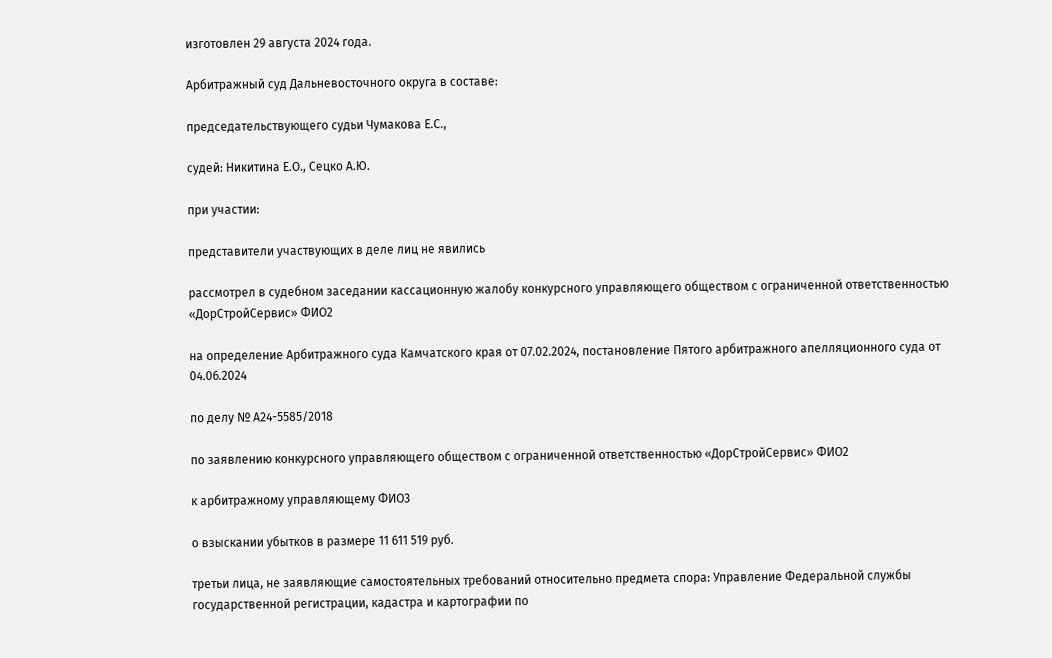изготовлен 29 августа 2024 года.

Арбитражный суд Дальневосточного округа в составе:

председательствующего судьи Чумакова Е.С.,

судей: Никитина Е.О., Сецко А.Ю.

при участии:

представители участвующих в деле лиц не явились

рассмотрел в судебном заседании кассационную жалобу конкурсного управляющего обществом с ограниченной ответственностью «ДорСтройСервис» ФИО2

на определение Арбитражного суда Камчатского края от 07.02.2024, постановление Пятого арбитражного апелляционного суда от 04.06.2024

по делу № А24-5585/2018

по заявлению конкурсного управляющего обществом с ограниченной ответственностью «ДорСтройСервис» ФИО2

к арбитражному управляющему ФИО3

о взыскании убытков в размере 11 611 519 руб.

третьи лица, не заявляющие самостоятельных требований относительно предмета спора: Управление Федеральной службы государственной регистрации, кадастра и картографии по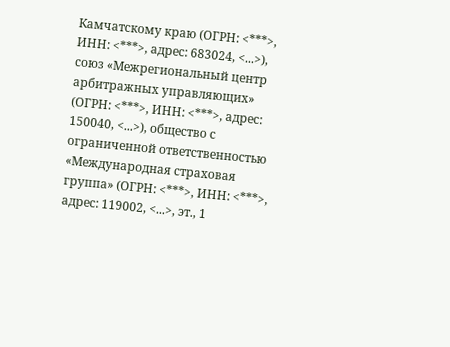Камчатскому краю (ОГРН: <***>, ИНН: <***>, адрес: 683024, <...>), союз «Межрегиональный центр арбитражных управляющих» (ОГРН: <***>, ИНН: <***>, адрес: 150040, <...>), общество с ограниченной ответственностью «Международная страховая группа» (ОГРН: <***>, ИНН: <***>, адрес: 119002, <...>, эт., 1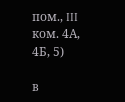пом., III ком. 4А, 4Б, 5)

в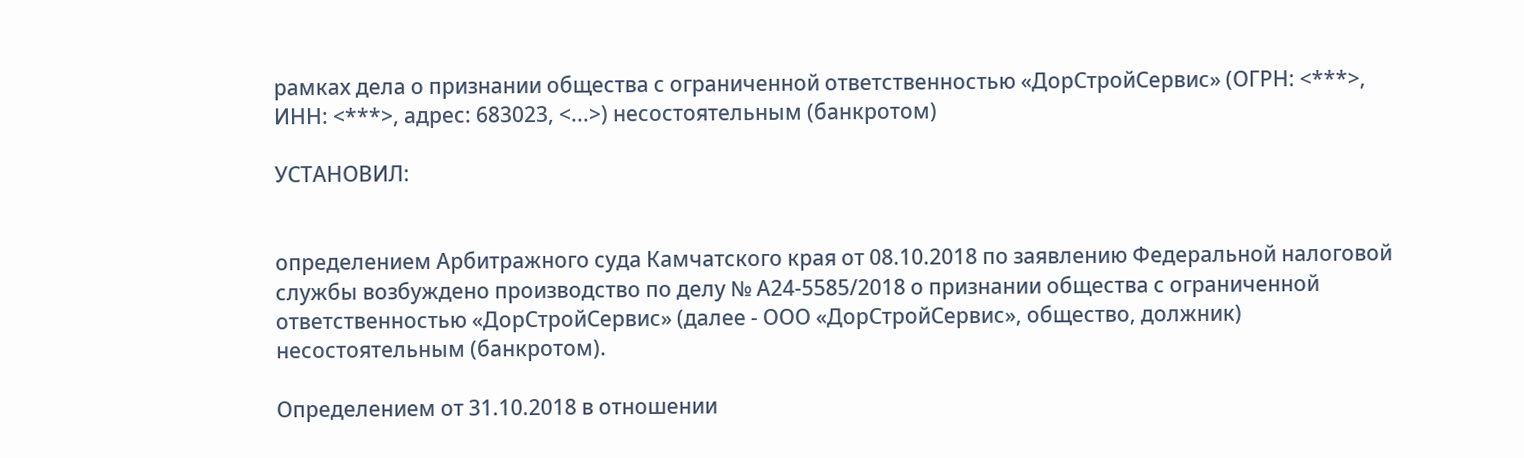рамках дела о признании общества с ограниченной ответственностью «ДорСтройСервис» (ОГРН: <***>, ИНН: <***>, адрес: 683023, <...>) несостоятельным (банкротом)

УСТАНОВИЛ:


определением Арбитражного суда Камчатского края от 08.10.2018 по заявлению Федеральной налоговой службы возбуждено производство по делу № А24-5585/2018 о признании общества с ограниченной ответственностью «ДорСтройСервис» (далее - ООО «ДорСтройСервис», общество, должник) несостоятельным (банкротом).

Определением от 31.10.2018 в отношении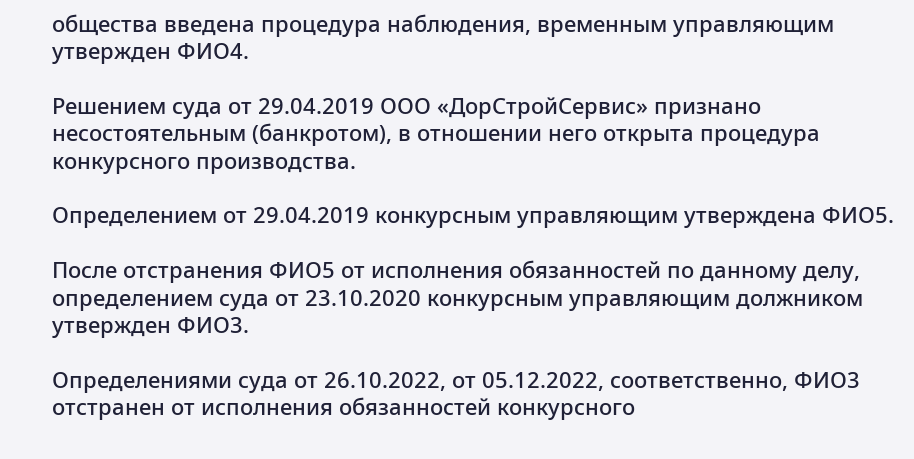общества введена процедура наблюдения, временным управляющим утвержден ФИО4.

Решением суда от 29.04.2019 ООО «ДорСтройСервис» признано несостоятельным (банкротом), в отношении него открыта процедура конкурсного производства.

Определением от 29.04.2019 конкурсным управляющим утверждена ФИО5.

После отстранения ФИО5 от исполнения обязанностей по данному делу, определением суда от 23.10.2020 конкурсным управляющим должником утвержден ФИО3.

Определениями суда от 26.10.2022, от 05.12.2022, соответственно, ФИО3 отстранен от исполнения обязанностей конкурсного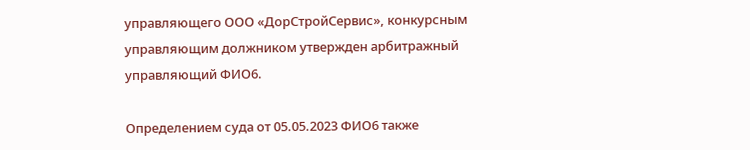управляющего ООО «ДорСтройСервис», конкурсным управляющим должником утвержден арбитражный управляющий ФИО6.

Определением суда от 05.05.2023 ФИО6 также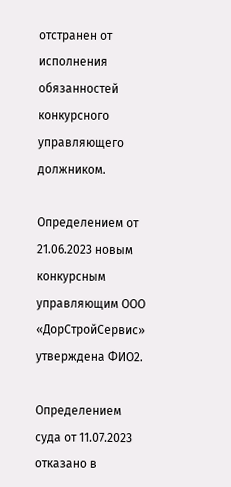отстранен от исполнения обязанностей конкурсного управляющего должником.

Определением от 21.06.2023 новым конкурсным управляющим ООО «ДорСтройСервис» утверждена ФИО2.

Определением суда от 11.07.2023 отказано в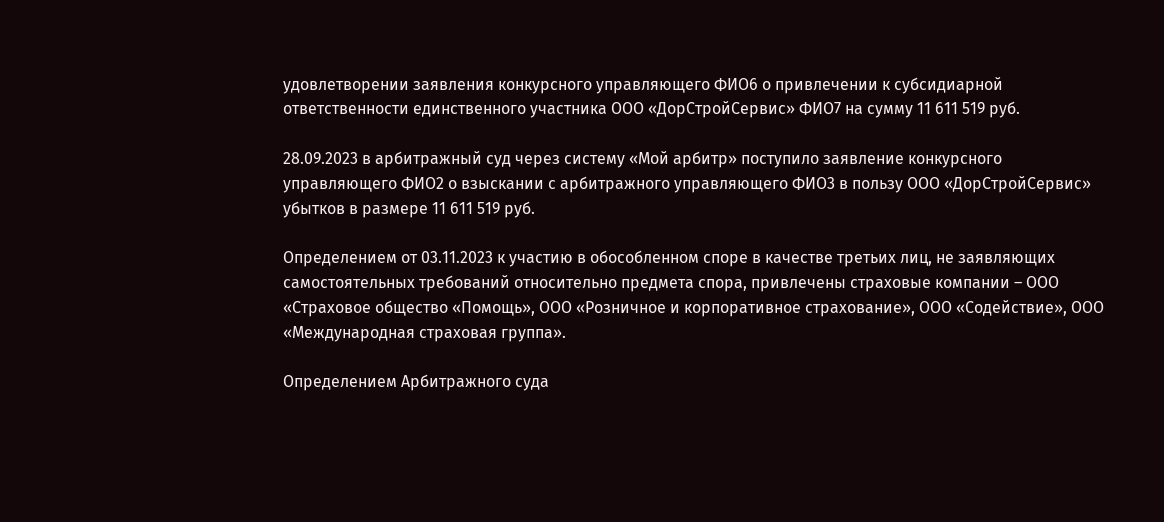удовлетворении заявления конкурсного управляющего ФИО6 о привлечении к субсидиарной ответственности единственного участника ООО «ДорСтройСервис» ФИО7 на сумму 11 611 519 руб.

28.09.2023 в арбитражный суд через систему «Мой арбитр» поступило заявление конкурсного управляющего ФИО2 о взыскании с арбитражного управляющего ФИО3 в пользу ООО «ДорСтройСервис» убытков в размере 11 611 519 руб.

Определением от 03.11.2023 к участию в обособленном споре в качестве третьих лиц, не заявляющих самостоятельных требований относительно предмета спора, привлечены страховые компании – ООО «Страховое общество «Помощь», ООО «Розничное и корпоративное страхование», ООО «Содействие», ООО «Международная страховая группа».

Определением Арбитражного суда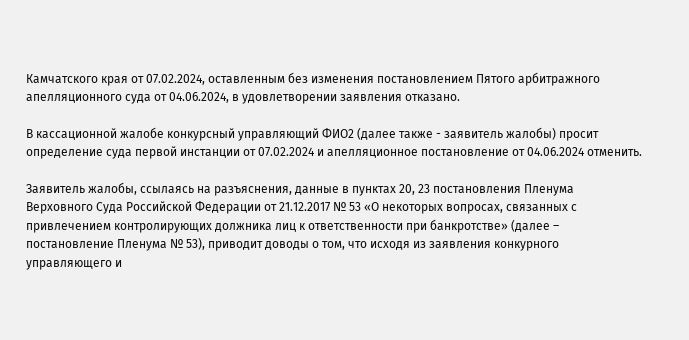Камчатского края от 07.02.2024, оставленным без изменения постановлением Пятого арбитражного апелляционного суда от 04.06.2024, в удовлетворении заявления отказано.

В кассационной жалобе конкурсный управляющий ФИО2 (далее также - заявитель жалобы) просит определение суда первой инстанции от 07.02.2024 и апелляционное постановление от 04.06.2024 отменить.

Заявитель жалобы, ссылаясь на разъяснения, данные в пунктах 20, 23 постановления Пленума Верховного Суда Российской Федерации от 21.12.2017 № 53 «О некоторых вопросах, связанных с привлечением контролирующих должника лиц к ответственности при банкротстве» (далее – постановление Пленума № 53), приводит доводы о том, что исходя из заявления конкурного управляющего и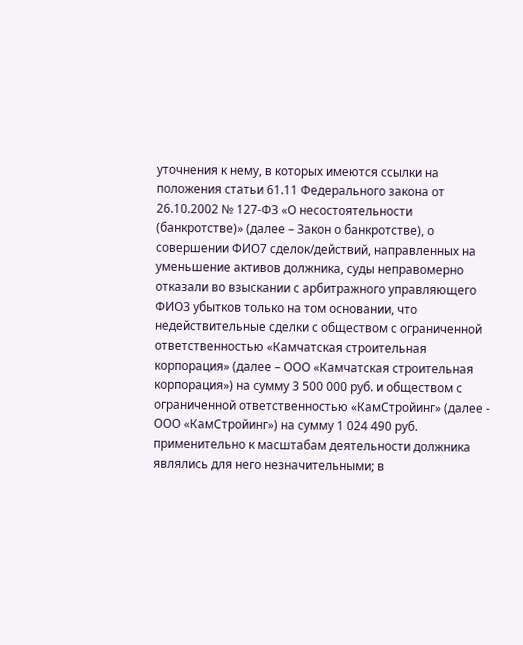уточнения к нему, в которых имеются ссылки на положения статьи 61.11 Федерального закона от 26.10.2002 № 127-ФЗ «О несостоятельности (банкротстве)» (далее – Закон о банкротстве), о совершении ФИО7 сделок/действий, направленных на уменьшение активов должника, суды неправомерно отказали во взыскании с арбитражного управляющего ФИО3 убытков только на том основании, что недействительные сделки с обществом с ограниченной ответственностью «Камчатская строительная корпорация» (далее – ООО «Камчатская строительная корпорация») на сумму 3 500 000 руб. и обществом с ограниченной ответственностью «КамСтройинг» (далее - ООО «КамСтройинг») на сумму 1 024 490 руб. применительно к масштабам деятельности должника являлись для него незначительными; в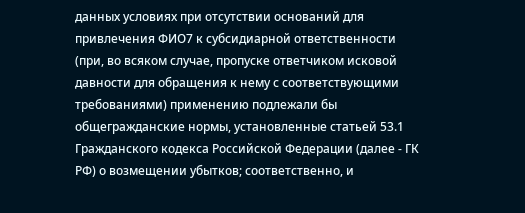данных условиях при отсутствии оснований для привлечения ФИО7 к субсидиарной ответственности (при, во всяком случае, пропуске ответчиком исковой давности для обращения к нему с соответствующими требованиями) применению подлежали бы общегражданские нормы, установленные статьей 53.1 Гражданского кодекса Российской Федерации (далее - ГК РФ) о возмещении убытков; соответственно, и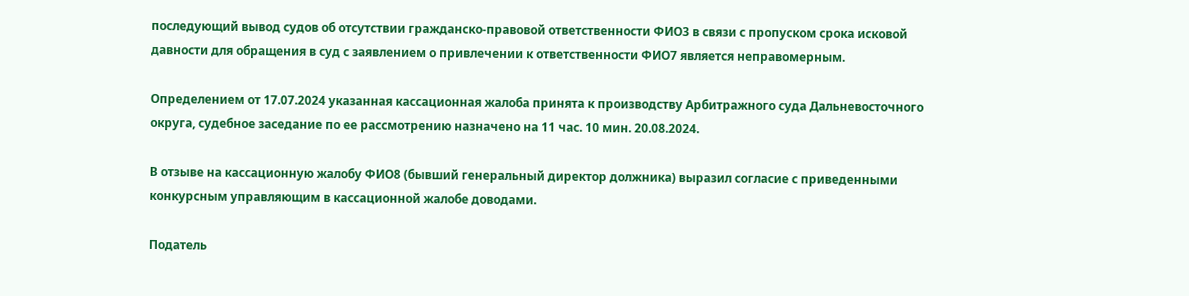последующий вывод судов об отсутствии гражданско-правовой ответственности ФИО3 в связи с пропуском срока исковой давности для обращения в суд с заявлением о привлечении к ответственности ФИО7 является неправомерным.

Определением от 17.07.2024 указанная кассационная жалоба принята к производству Арбитражного суда Дальневосточного округа, судебное заседание по ее рассмотрению назначено на 11 час. 10 мин. 20.08.2024.

В отзыве на кассационную жалобу ФИО8 (бывший генеральный директор должника) выразил согласие с приведенными конкурсным управляющим в кассационной жалобе доводами.

Податель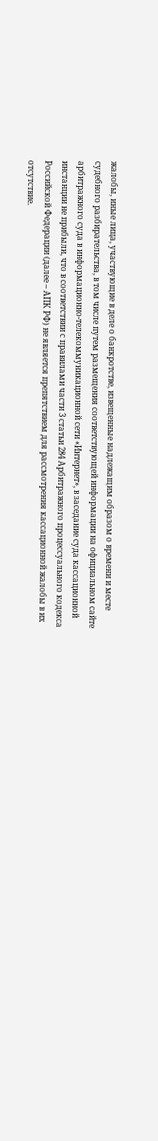жалобы, иные лица, участвующие в деле о банкротстве, извещенные надлежащим образом о времени и месте судебного разбирательства, в том числе путем размещения соответствующей информации на официальном сайте арбитражного суда в информационно-телекоммуникационной сети «Интернет», в заседание суда кассационной инстанции не прибыли, что в соответствии с правилами части 3 статьи 284 Арбитражного процессуального кодекса Российской Федерации (далее – АПК РФ) не является препятствием для рассмотрения кассационной жалобы в их отсутствие.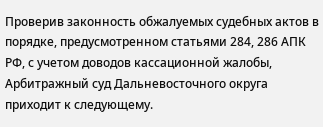Проверив законность обжалуемых судебных актов в порядке, предусмотренном статьями 284, 286 АПК РФ, с учетом доводов кассационной жалобы, Арбитражный суд Дальневосточного округа приходит к следующему.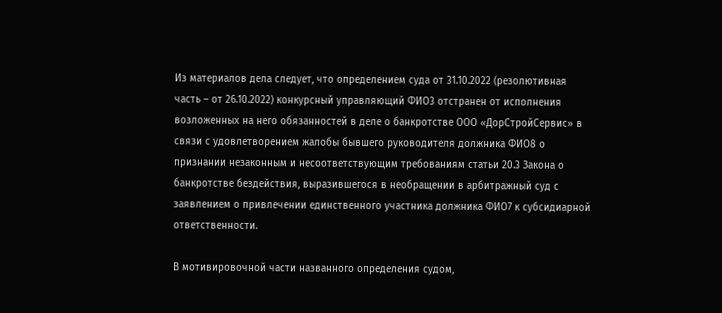Из материалов дела следует, что определением суда от 31.10.2022 (резолютивная часть – от 26.10.2022) конкурсный управляющий ФИО3 отстранен от исполнения возложенных на него обязанностей в деле о банкротстве ООО «ДорСтройСервис» в связи с удовлетворением жалобы бывшего руководителя должника ФИО8 о признании незаконным и несоответствующим требованиям статьи 20.3 Закона о банкротстве бездействия, выразившегося в необращении в арбитражный суд с заявлением о привлечении единственного участника должника ФИО7 к субсидиарной ответственности.

В мотивировочной части названного определения судом,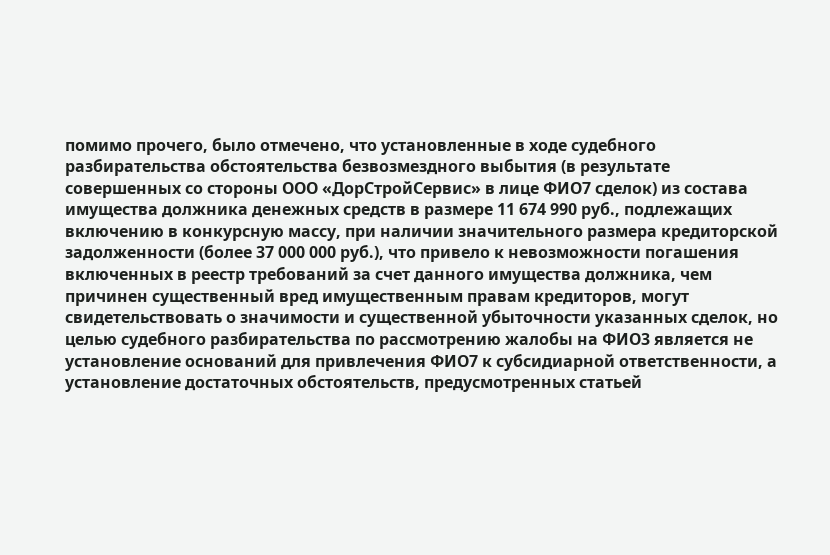помимо прочего, было отмечено, что установленные в ходе судебного разбирательства обстоятельства безвозмездного выбытия (в результате совершенных со стороны ООО «ДорСтройСервис» в лице ФИО7 сделок) из состава имущества должника денежных средств в размере 11 674 990 руб., подлежащих включению в конкурсную массу, при наличии значительного размера кредиторской задолженности (более 37 000 000 руб.), что привело к невозможности погашения включенных в реестр требований за счет данного имущества должника, чем причинен существенный вред имущественным правам кредиторов, могут свидетельствовать о значимости и существенной убыточности указанных сделок, но целью судебного разбирательства по рассмотрению жалобы на ФИО3 является не установление оснований для привлечения ФИО7 к субсидиарной ответственности, а установление достаточных обстоятельств, предусмотренных статьей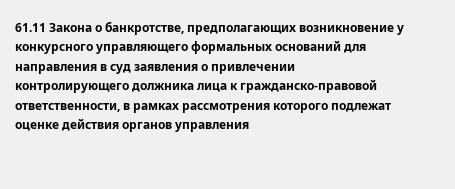61.11 Закона о банкротстве, предполагающих возникновение у конкурсного управляющего формальных оснований для направления в суд заявления о привлечении контролирующего должника лица к гражданско-правовой ответственности, в рамках рассмотрения которого подлежат оценке действия органов управления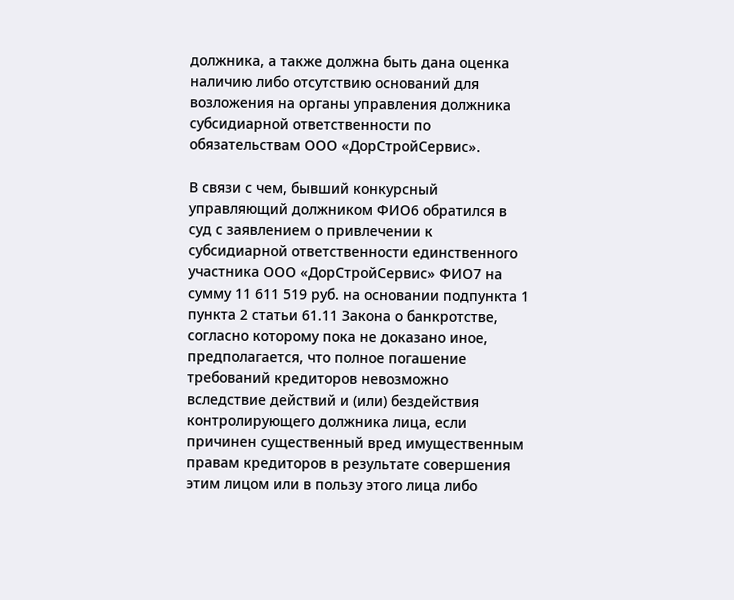должника, а также должна быть дана оценка наличию либо отсутствию оснований для возложения на органы управления должника субсидиарной ответственности по обязательствам ООО «ДорСтройСервис».

В связи с чем, бывший конкурсный управляющий должником ФИО6 обратился в суд с заявлением о привлечении к субсидиарной ответственности единственного участника ООО «ДорСтройСервис» ФИО7 на сумму 11 611 519 руб. на основании подпункта 1 пункта 2 статьи 61.11 Закона о банкротстве, согласно которому пока не доказано иное, предполагается, что полное погашение требований кредиторов невозможно вследствие действий и (или) бездействия контролирующего должника лица, если причинен существенный вред имущественным правам кредиторов в результате совершения этим лицом или в пользу этого лица либо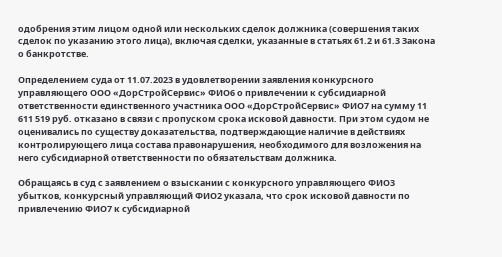одобрения этим лицом одной или нескольких сделок должника (совершения таких сделок по указанию этого лица), включая сделки, указанные в статьях 61.2 и 61.3 Закона о банкротстве.

Определением суда от 11.07.2023 в удовлетворении заявления конкурсного управляющего ООО «ДорСтройСервис» ФИО6 о привлечении к субсидиарной ответственности единственного участника ООО «ДорСтройСервис» ФИО7 на сумму 11 611 519 руб. отказано в связи с пропуском срока исковой давности. При этом судом не оценивались по существу доказательства, подтверждающие наличие в действиях контролирующего лица состава правонарушения, необходимого для возложения на него субсидиарной ответственности по обязательствам должника.

Обращаясь в суд с заявлением о взыскании с конкурсного управляющего ФИО3 убытков, конкурсный управляющий ФИО2 указала, что срок исковой давности по привлечению ФИО7 к субсидиарной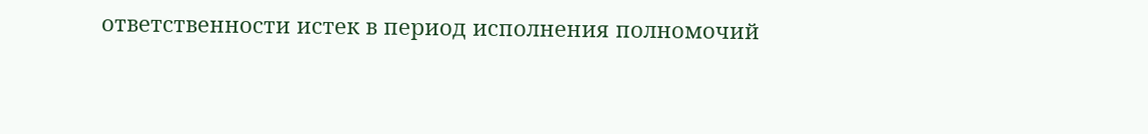ответственности истек в период исполнения полномочий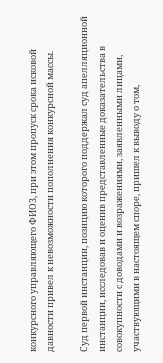конкурсного управляющего ФИО3, при этом пропуск срока исковой давности привел к невозможности пополнения конкурсной массы.

Суд первой инстанции, позицию которого поддержал суд апелляционной инстанции, исследовав и оценив представленные доказательства в совокупности с доводами и возражениями, заявленными лицами, участвующими в настоящем споре, пришел к выводу о том,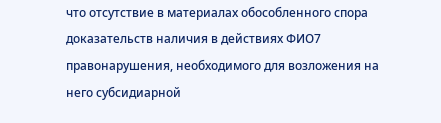что отсутствие в материалах обособленного спора доказательств наличия в действиях ФИО7 правонарушения, необходимого для возложения на него субсидиарной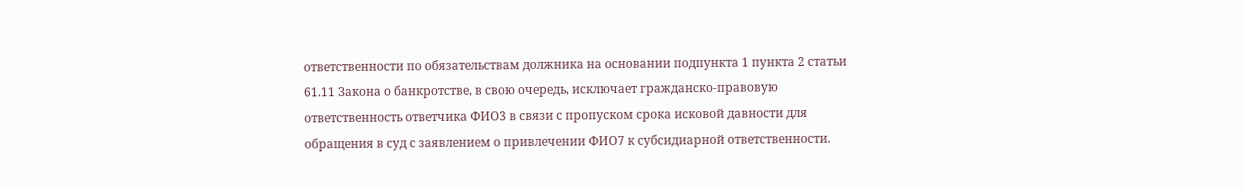ответственности по обязательствам должника на основании подпункта 1 пункта 2 статьи 61.11 Закона о банкротстве, в свою очередь, исключает гражданско-правовую ответственность ответчика ФИО3 в связи с пропуском срока исковой давности для обращения в суд с заявлением о привлечении ФИО7 к субсидиарной ответственности.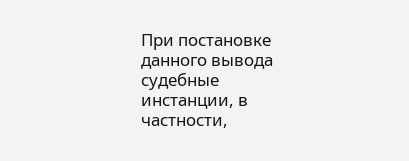При постановке данного вывода судебные инстанции, в частности,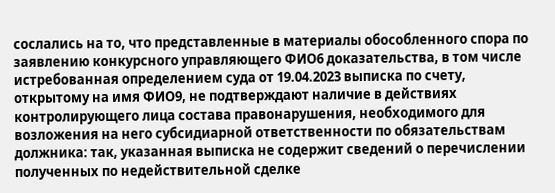сослались на то, что представленные в материалы обособленного спора по заявлению конкурсного управляющего ФИО6 доказательства, в том числе истребованная определением суда от 19.04.2023 выписка по счету, открытому на имя ФИО9, не подтверждают наличие в действиях контролирующего лица состава правонарушения, необходимого для возложения на него субсидиарной ответственности по обязательствам должника: так, указанная выписка не содержит сведений о перечислении полученных по недействительной сделке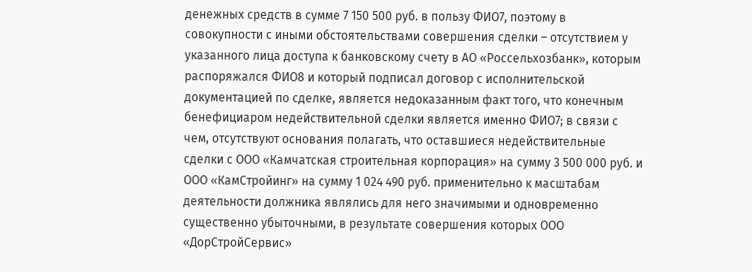денежных средств в сумме 7 150 500 руб. в пользу ФИО7, поэтому в совокупности с иными обстоятельствами совершения сделки – отсутствием у указанного лица доступа к банковскому счету в АО «Россельхозбанк», которым распоряжался ФИО8 и который подписал договор с исполнительской документацией по сделке, является недоказанным факт того, что конечным бенефициаром недействительной сделки является именно ФИО7; в связи с чем, отсутствуют основания полагать, что оставшиеся недействительные сделки с ООО «Камчатская строительная корпорация» на сумму 3 500 000 руб. и ООО «КамСтройинг» на сумму 1 024 490 руб. применительно к масштабам деятельности должника являлись для него значимыми и одновременно существенно убыточными, в результате совершения которых ООО «ДорСтройСервис»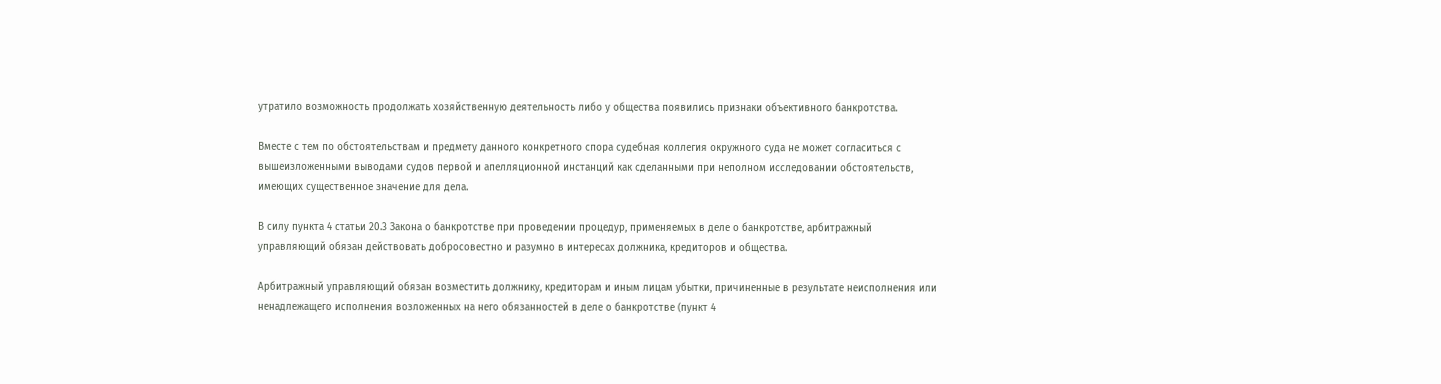утратило возможность продолжать хозяйственную деятельность либо у общества появились признаки объективного банкротства.

Вместе с тем по обстоятельствам и предмету данного конкретного спора судебная коллегия окружного суда не может согласиться с вышеизложенными выводами судов первой и апелляционной инстанций как сделанными при неполном исследовании обстоятельств, имеющих существенное значение для дела.

В силу пункта 4 статьи 20.3 Закона о банкротстве при проведении процедур, применяемых в деле о банкротстве, арбитражный управляющий обязан действовать добросовестно и разумно в интересах должника, кредиторов и общества.

Арбитражный управляющий обязан возместить должнику, кредиторам и иным лицам убытки, причиненные в результате неисполнения или ненадлежащего исполнения возложенных на него обязанностей в деле о банкротстве (пункт 4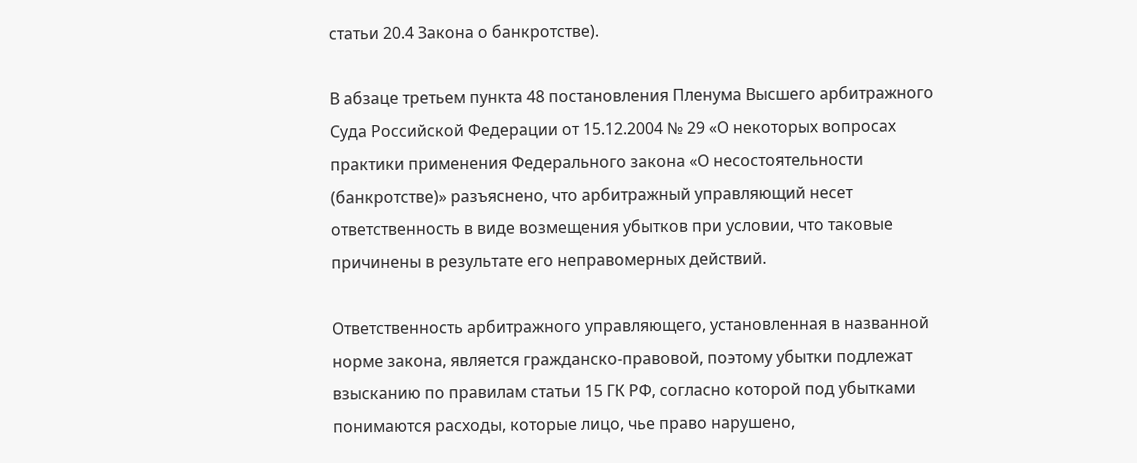статьи 20.4 Закона о банкротстве).

В абзаце третьем пункта 48 постановления Пленума Высшего арбитражного Суда Российской Федерации от 15.12.2004 № 29 «О некоторых вопросах практики применения Федерального закона «О несостоятельности (банкротстве)» разъяснено, что арбитражный управляющий несет ответственность в виде возмещения убытков при условии, что таковые причинены в результате его неправомерных действий.

Ответственность арбитражного управляющего, установленная в названной норме закона, является гражданско-правовой, поэтому убытки подлежат взысканию по правилам статьи 15 ГК РФ, согласно которой под убытками понимаются расходы, которые лицо, чье право нарушено,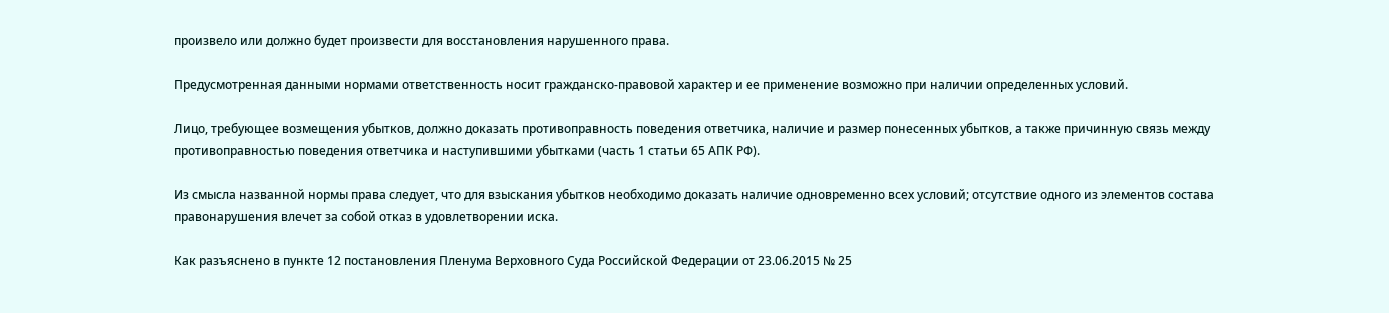произвело или должно будет произвести для восстановления нарушенного права.

Предусмотренная данными нормами ответственность носит гражданско-правовой характер и ее применение возможно при наличии определенных условий.

Лицо, требующее возмещения убытков, должно доказать противоправность поведения ответчика, наличие и размер понесенных убытков, а также причинную связь между противоправностью поведения ответчика и наступившими убытками (часть 1 статьи 65 АПК РФ).

Из смысла названной нормы права следует, что для взыскания убытков необходимо доказать наличие одновременно всех условий; отсутствие одного из элементов состава правонарушения влечет за собой отказ в удовлетворении иска.

Как разъяснено в пункте 12 постановления Пленума Верховного Суда Российской Федерации от 23.06.2015 № 25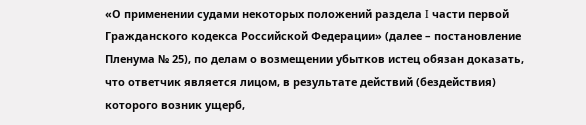«О применении судами некоторых положений раздела I части первой Гражданского кодекса Российской Федерации» (далее – постановление Пленума № 25), по делам о возмещении убытков истец обязан доказать, что ответчик является лицом, в результате действий (бездействия) которого возник ущерб,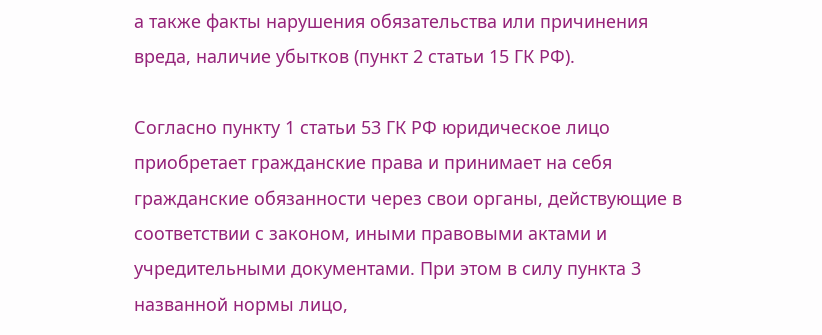а также факты нарушения обязательства или причинения вреда, наличие убытков (пункт 2 статьи 15 ГК РФ).

Согласно пункту 1 статьи 53 ГК РФ юридическое лицо приобретает гражданские права и принимает на себя гражданские обязанности через свои органы, действующие в соответствии с законом, иными правовыми актами и учредительными документами. При этом в силу пункта 3 названной нормы лицо,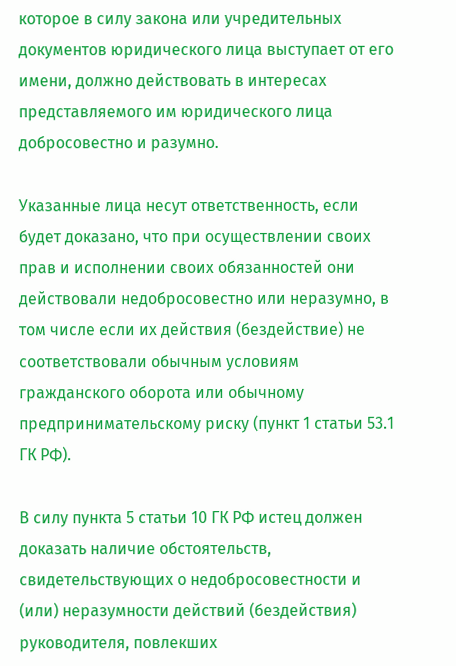которое в силу закона или учредительных документов юридического лица выступает от его имени, должно действовать в интересах представляемого им юридического лица добросовестно и разумно.

Указанные лица несут ответственность, если будет доказано, что при осуществлении своих прав и исполнении своих обязанностей они действовали недобросовестно или неразумно, в том числе если их действия (бездействие) не соответствовали обычным условиям гражданского оборота или обычному предпринимательскому риску (пункт 1 статьи 53.1 ГК РФ).

В силу пункта 5 статьи 10 ГК РФ истец должен доказать наличие обстоятельств, свидетельствующих о недобросовестности и (или) неразумности действий (бездействия) руководителя, повлекших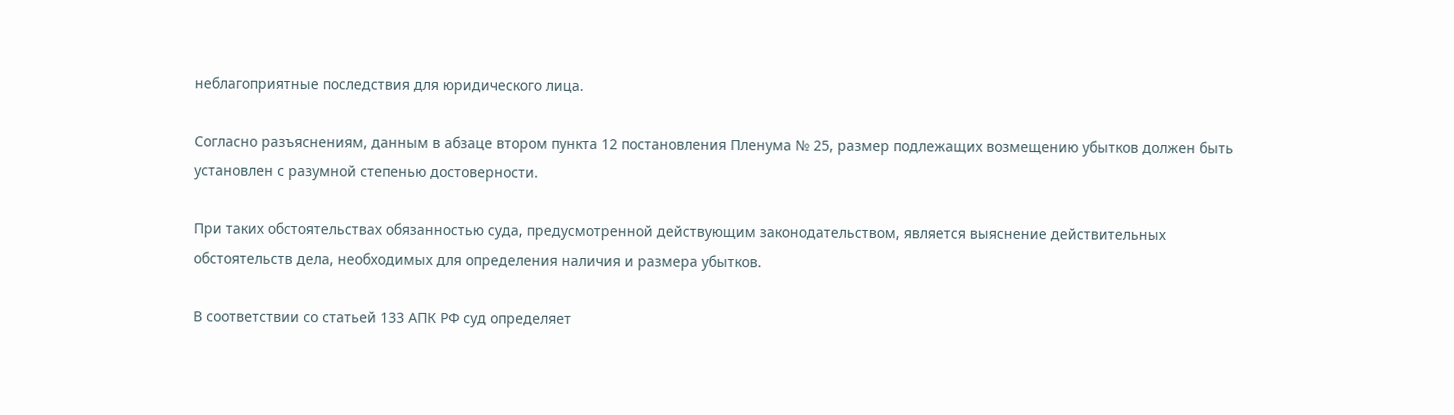неблагоприятные последствия для юридического лица.

Согласно разъяснениям, данным в абзаце втором пункта 12 постановления Пленума № 25, размер подлежащих возмещению убытков должен быть установлен с разумной степенью достоверности.

При таких обстоятельствах обязанностью суда, предусмотренной действующим законодательством, является выяснение действительных обстоятельств дела, необходимых для определения наличия и размера убытков.

В соответствии со статьей 133 АПК РФ суд определяет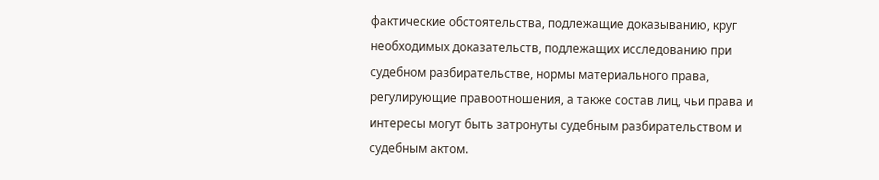фактические обстоятельства, подлежащие доказыванию, круг необходимых доказательств, подлежащих исследованию при судебном разбирательстве, нормы материального права, регулирующие правоотношения, а также состав лиц, чьи права и интересы могут быть затронуты судебным разбирательством и судебным актом.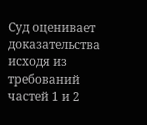Суд оценивает доказательства исходя из требований частей 1 и 2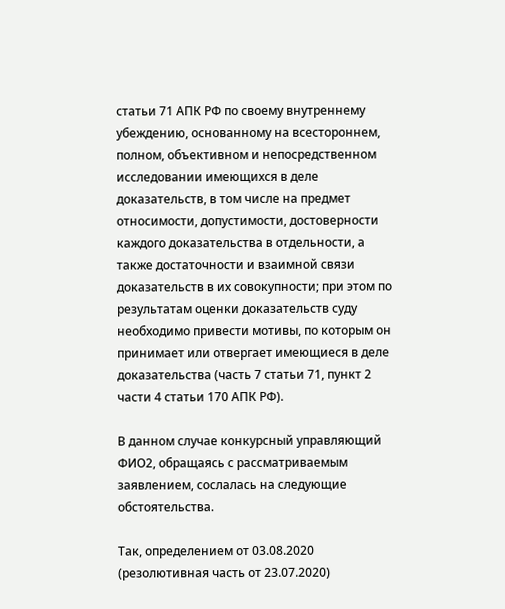статьи 71 АПК РФ по своему внутреннему убеждению, основанному на всестороннем, полном, объективном и непосредственном исследовании имеющихся в деле доказательств, в том числе на предмет относимости, допустимости, достоверности каждого доказательства в отдельности, а также достаточности и взаимной связи доказательств в их совокупности; при этом по результатам оценки доказательств суду необходимо привести мотивы, по которым он принимает или отвергает имеющиеся в деле доказательства (часть 7 статьи 71, пункт 2 части 4 статьи 170 АПК РФ).

В данном случае конкурсный управляющий ФИО2, обращаясь с рассматриваемым заявлением, сослалась на следующие обстоятельства.

Так, определением от 03.08.2020 (резолютивная часть от 23.07.2020)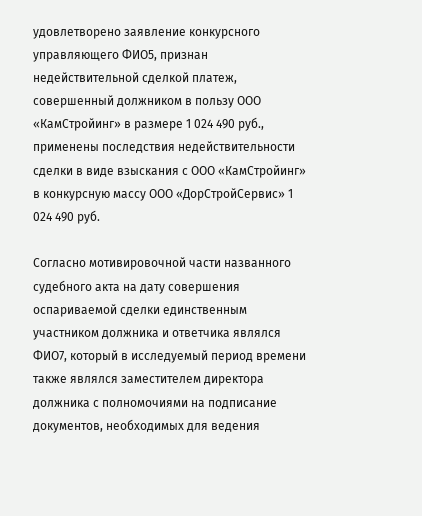удовлетворено заявление конкурсного управляющего ФИО5, признан недействительной сделкой платеж, совершенный должником в пользу ООО «КамСтройинг» в размере 1 024 490 руб., применены последствия недействительности сделки в виде взыскания с ООО «КамСтройинг» в конкурсную массу ООО «ДорСтройСервис» 1 024 490 руб.

Согласно мотивировочной части названного судебного акта на дату совершения оспариваемой сделки единственным участником должника и ответчика являлся ФИО7, который в исследуемый период времени также являлся заместителем директора должника с полномочиями на подписание документов, необходимых для ведения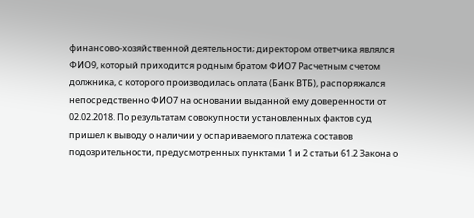финансово-хозяйственной деятельности; директором ответчика являлся ФИО9, который приходится родным братом ФИО7 Расчетным счетом должника, с которого производилась оплата (Банк ВТБ), распоряжался непосредственно ФИО7 на основании выданной ему доверенности от 02.02.2018. По результатам совокупности установленных фактов суд пришел к выводу о наличии у оспариваемого платежа составов подозрительности, предусмотренных пунктами 1 и 2 статьи 61.2 Закона о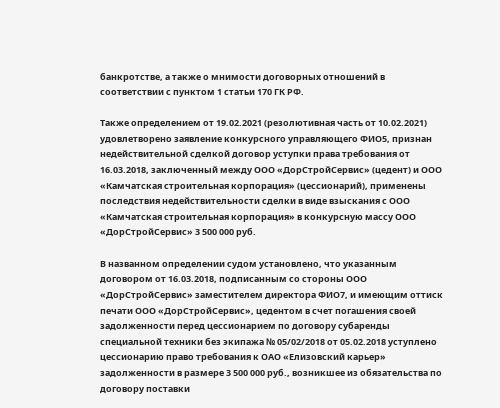банкротстве, а также о мнимости договорных отношений в соответствии с пунктом 1 статьи 170 ГК РФ.

Также определением от 19.02.2021 (резолютивная часть от 10.02.2021) удовлетворено заявление конкурсного управляющего ФИО5, признан недействительной сделкой договор уступки права требования от 16.03.2018, заключенный между ООО «ДорСтройСервис» (цедент) и ООО «Камчатская строительная корпорация» (цессионарий), применены последствия недействительности сделки в виде взыскания с ООО «Камчатская строительная корпорация» в конкурсную массу ООО «ДорСтройСервис» 3 500 000 руб.

В названном определении судом установлено, что указанным договором от 16.03.2018, подписанным со стороны ООО «ДорСтройСервис» заместителем директора ФИО7, и имеющим оттиск печати ООО «ДорСтройСервис», цедентом в счет погашения своей задолженности перед цессионарием по договору субаренды специальной техники без экипажа № 05/02/2018 от 05.02.2018 уступлено цессионарию право требования к ОАО «Елизовский карьер» задолженности в размере 3 500 000 руб., возникшее из обязательства по договору поставки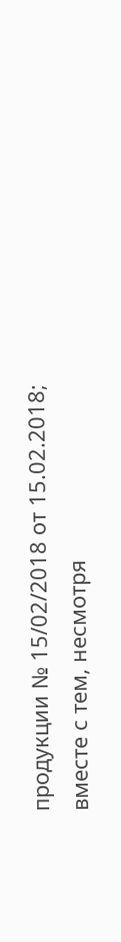продукции № 15/02/2018 от 15.02.2018; вместе с тем, несмотря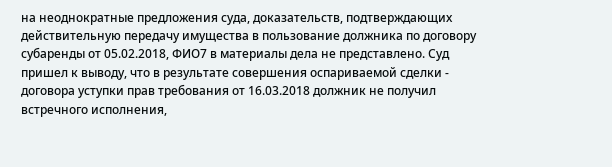на неоднократные предложения суда, доказательств, подтверждающих действительную передачу имущества в пользование должника по договору субаренды от 05.02.2018, ФИО7 в материалы дела не представлено. Суд пришел к выводу, что в результате совершения оспариваемой сделки - договора уступки прав требования от 16.03.2018 должник не получил встречного исполнения,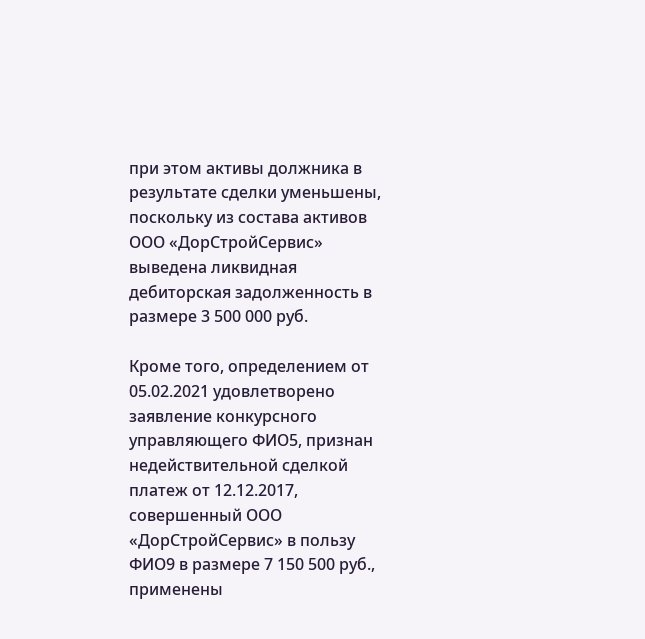при этом активы должника в результате сделки уменьшены, поскольку из состава активов ООО «ДорСтройСервис» выведена ликвидная дебиторская задолженность в размере 3 500 000 руб.

Кроме того, определением от 05.02.2021 удовлетворено заявление конкурсного управляющего ФИО5, признан недействительной сделкой платеж от 12.12.2017, совершенный ООО «ДорСтройСервис» в пользу ФИО9 в размере 7 150 500 руб., применены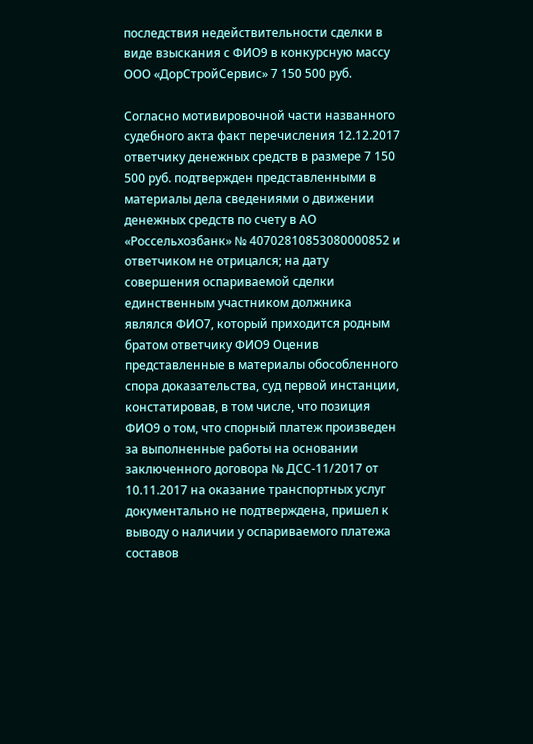последствия недействительности сделки в виде взыскания с ФИО9 в конкурсную массу ООО «ДорСтройСервис» 7 150 500 руб.

Согласно мотивировочной части названного судебного акта факт перечисления 12.12.2017 ответчику денежных средств в размере 7 150 500 руб. подтвержден представленными в материалы дела сведениями о движении денежных средств по счету в АО «Россельхозбанк» № 40702810853080000852 и ответчиком не отрицался; на дату совершения оспариваемой сделки единственным участником должника являлся ФИО7, который приходится родным братом ответчику ФИО9 Оценив представленные в материалы обособленного спора доказательства, суд первой инстанции, констатировав, в том числе, что позиция ФИО9 о том, что спорный платеж произведен за выполненные работы на основании заключенного договора № ДСС-11/2017 от 10.11.2017 на оказание транспортных услуг документально не подтверждена, пришел к выводу о наличии у оспариваемого платежа составов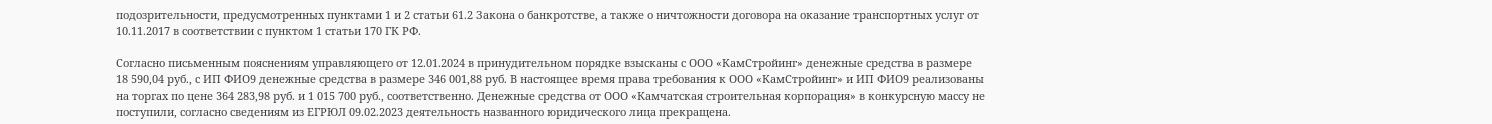подозрительности, предусмотренных пунктами 1 и 2 статьи 61.2 Закона о банкротстве, а также о ничтожности договора на оказание транспортных услуг от 10.11.2017 в соответствии с пунктом 1 статьи 170 ГК РФ.

Согласно письменным пояснениям управляющего от 12.01.2024 в принудительном порядке взысканы с ООО «КамСтройинг» денежные средства в размере 18 590,04 руб., с ИП ФИО9 денежные средства в размере 346 001,88 руб. В настоящее время права требования к ООО «КамСтройинг» и ИП ФИО9 реализованы на торгах по цене 364 283,98 руб. и 1 015 700 руб., соответственно. Денежные средства от ООО «Камчатская строительная корпорация» в конкурсную массу не поступили, согласно сведениям из ЕГРЮЛ 09.02.2023 деятельность названного юридического лица прекращена.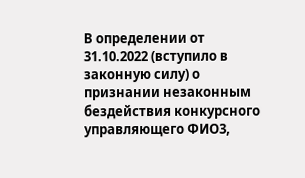В определении от 31.10.2022 (вступило в законную силу) о признании незаконным бездействия конкурсного управляющего ФИО3,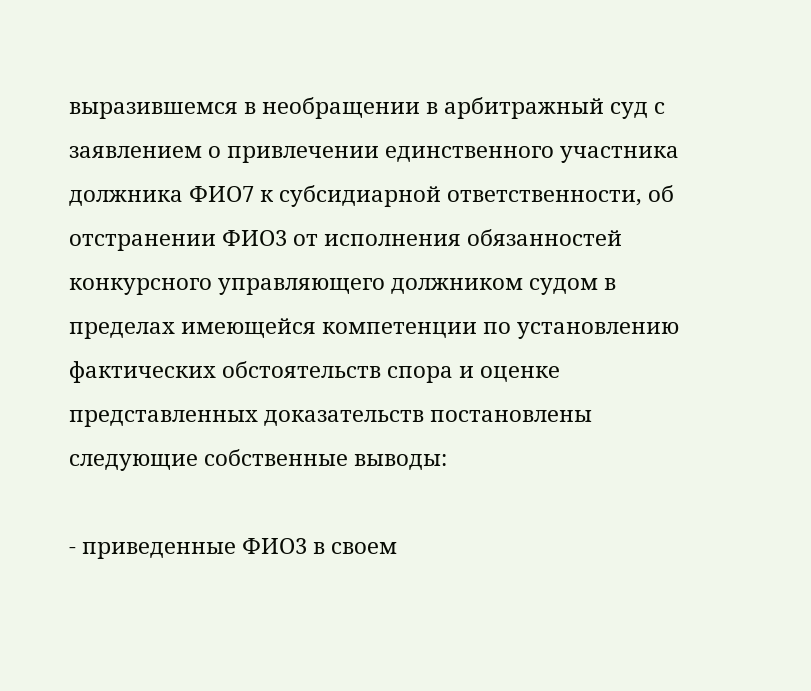выразившемся в необращении в арбитражный суд с заявлением о привлечении единственного участника должника ФИО7 к субсидиарной ответственности, об отстранении ФИО3 от исполнения обязанностей конкурсного управляющего должником судом в пределах имеющейся компетенции по установлению фактических обстоятельств спора и оценке представленных доказательств постановлены следующие собственные выводы:

- приведенные ФИО3 в своем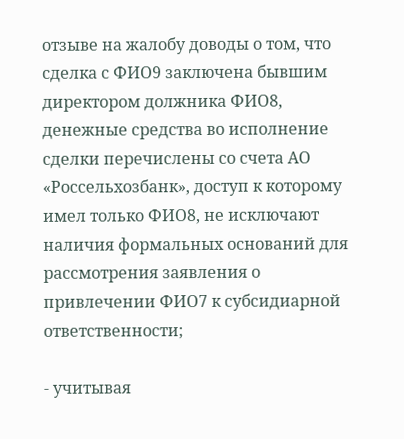отзыве на жалобу доводы о том, что сделка с ФИО9 заключена бывшим директором должника ФИО8, денежные средства во исполнение сделки перечислены со счета АО «Россельхозбанк», доступ к которому имел только ФИО8, не исключают наличия формальных оснований для рассмотрения заявления о привлечении ФИО7 к субсидиарной ответственности;

- учитывая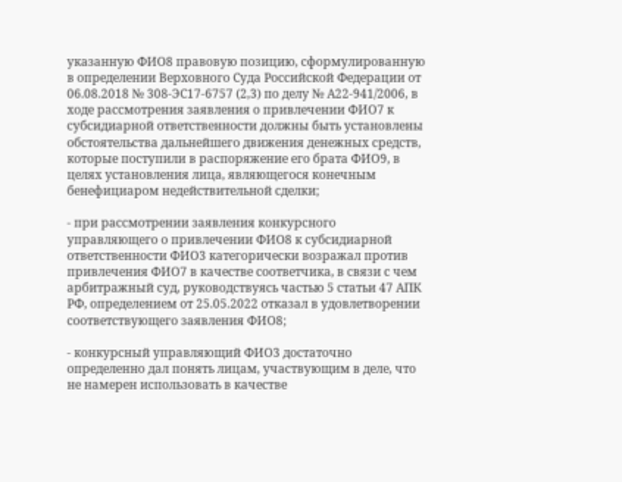указанную ФИО8 правовую позицию, сформулированную в определении Верховного Суда Российской Федерации от 06.08.2018 № 308-ЭС17-6757 (2,3) по делу № А22-941/2006, в ходе рассмотрения заявления о привлечении ФИО7 к субсидиарной ответственности должны быть установлены обстоятельства дальнейшего движения денежных средств, которые поступили в распоряжение его брата ФИО9, в целях установления лица, являющегося конечным бенефициаром недействительной сделки;

- при рассмотрении заявления конкурсного управляющего о привлечении ФИО8 к субсидиарной ответственности ФИО3 категорически возражал против привлечения ФИО7 в качестве соответчика, в связи с чем арбитражный суд, руководствуясь частью 5 статьи 47 АПК РФ, определением от 25.05.2022 отказал в удовлетворении соответствующего заявления ФИО8;

- конкурсный управляющий ФИО3 достаточно определенно дал понять лицам, участвующим в деле, что не намерен использовать в качестве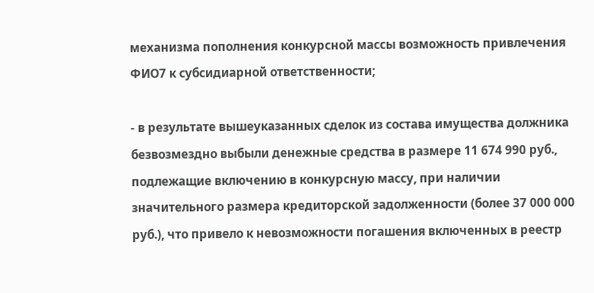механизма пополнения конкурсной массы возможность привлечения ФИО7 к субсидиарной ответственности;

- в результате вышеуказанных сделок из состава имущества должника безвозмездно выбыли денежные средства в размере 11 674 990 руб., подлежащие включению в конкурсную массу, при наличии значительного размера кредиторской задолженности (более 37 000 000 руб.), что привело к невозможности погашения включенных в реестр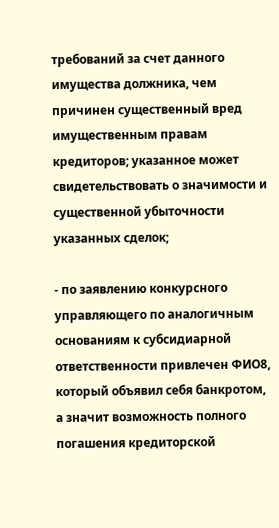требований за счет данного имущества должника, чем причинен существенный вред имущественным правам кредиторов; указанное может свидетельствовать о значимости и существенной убыточности указанных сделок;

- по заявлению конкурсного управляющего по аналогичным основаниям к субсидиарной ответственности привлечен ФИО8, который объявил себя банкротом, а значит возможность полного погашения кредиторской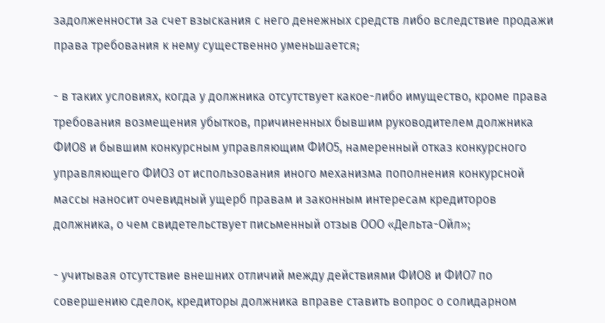задолженности за счет взыскания с него денежных средств либо вследствие продажи права требования к нему существенно уменьшается;

- в таких условиях, когда у должника отсутствует какое-либо имущество, кроме права требования возмещения убытков, причиненных бывшим руководителем должника ФИО8 и бывшим конкурсным управляющим ФИО5, намеренный отказ конкурсного управляющего ФИО3 от использования иного механизма пополнения конкурсной массы наносит очевидный ущерб правам и законным интересам кредиторов должника, о чем свидетельствует письменный отзыв ООО «Дельта-Ойл»;

- учитывая отсутствие внешних отличий между действиями ФИО8 и ФИО7 по совершению сделок, кредиторы должника вправе ставить вопрос о солидарном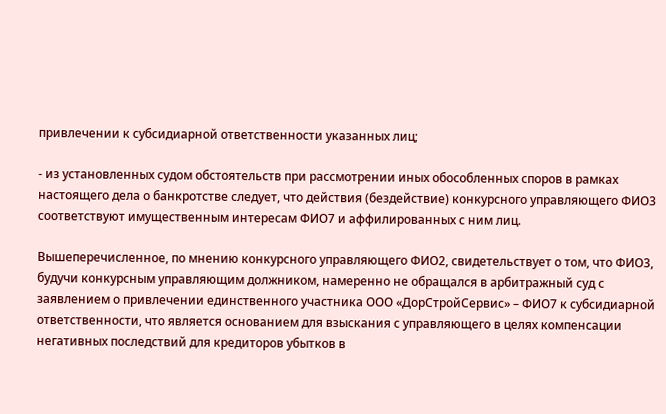привлечении к субсидиарной ответственности указанных лиц;

- из установленных судом обстоятельств при рассмотрении иных обособленных споров в рамках настоящего дела о банкротстве следует, что действия (бездействие) конкурсного управляющего ФИО3 соответствуют имущественным интересам ФИО7 и аффилированных с ним лиц.

Вышеперечисленное, по мнению конкурсного управляющего ФИО2, свидетельствует о том, что ФИО3, будучи конкурсным управляющим должником, намеренно не обращался в арбитражный суд с заявлением о привлечении единственного участника ООО «ДорСтройСервис» – ФИО7 к субсидиарной ответственности, что является основанием для взыскания с управляющего в целях компенсации негативных последствий для кредиторов убытков в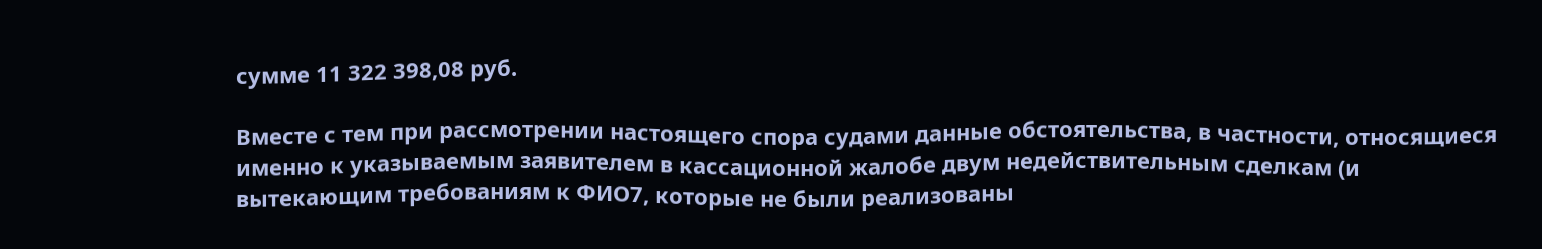сумме 11 322 398,08 руб.

Вместе с тем при рассмотрении настоящего спора судами данные обстоятельства, в частности, относящиеся именно к указываемым заявителем в кассационной жалобе двум недействительным сделкам (и вытекающим требованиям к ФИО7, которые не были реализованы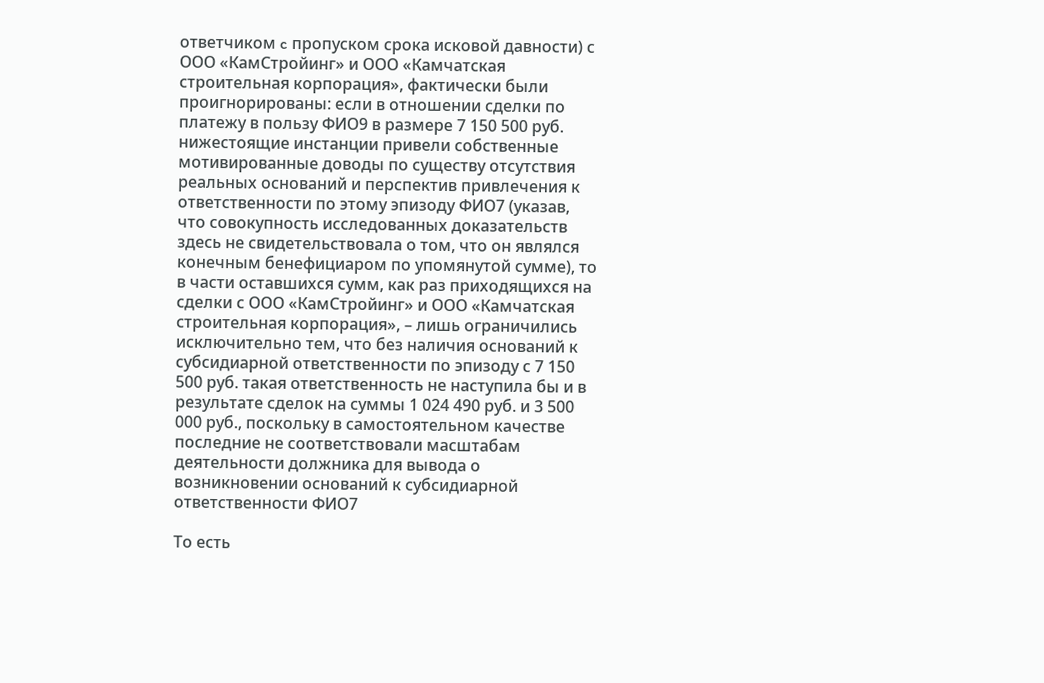ответчиком c пропуском срока исковой давности) с ООО «КамСтройинг» и ООО «Камчатская строительная корпорация», фактически были проигнорированы: если в отношении сделки по платежу в пользу ФИО9 в размере 7 150 500 руб. нижестоящие инстанции привели собственные мотивированные доводы по существу отсутствия реальных оснований и перспектив привлечения к ответственности по этому эпизоду ФИО7 (указав, что совокупность исследованных доказательств здесь не свидетельствовала о том, что он являлся конечным бенефициаром по упомянутой сумме), то в части оставшихся сумм, как раз приходящихся на сделки с ООО «КамСтройинг» и ООО «Камчатская строительная корпорация», – лишь ограничились исключительно тем, что без наличия оснований к субсидиарной ответственности по эпизоду с 7 150 500 руб. такая ответственность не наступила бы и в результате сделок на суммы 1 024 490 руб. и 3 500 000 руб., поскольку в самостоятельном качестве последние не соответствовали масштабам деятельности должника для вывода о возникновении оснований к субсидиарной ответственности ФИО7

То есть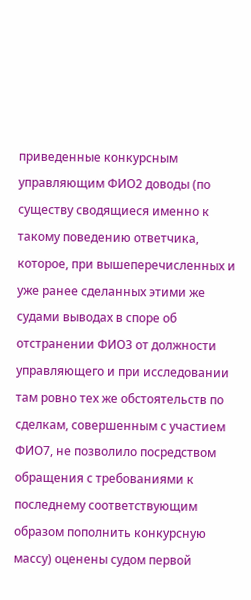приведенные конкурсным управляющим ФИО2 доводы (по существу сводящиеся именно к такому поведению ответчика, которое, при вышеперечисленных и уже ранее сделанных этими же судами выводах в споре об отстранении ФИО3 от должности управляющего и при исследовании там ровно тех же обстоятельств по сделкам, совершенным с участием ФИО7, не позволило посредством обращения с требованиями к последнему соответствующим образом пополнить конкурсную массу) оценены судом первой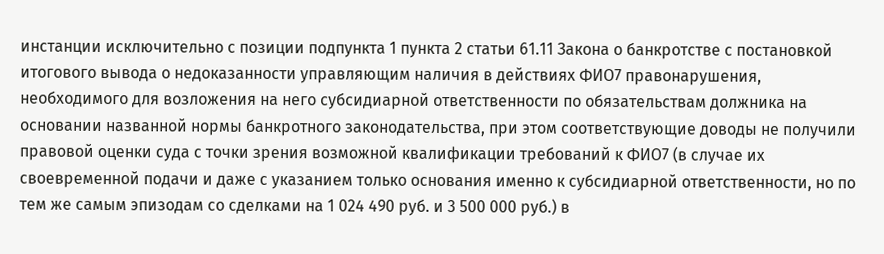инстанции исключительно с позиции подпункта 1 пункта 2 статьи 61.11 Закона о банкротстве с постановкой итогового вывода о недоказанности управляющим наличия в действиях ФИО7 правонарушения, необходимого для возложения на него субсидиарной ответственности по обязательствам должника на основании названной нормы банкротного законодательства, при этом соответствующие доводы не получили правовой оценки суда с точки зрения возможной квалификации требований к ФИО7 (в случае их своевременной подачи и даже с указанием только основания именно к субсидиарной ответственности, но по тем же самым эпизодам со сделками на 1 024 490 руб. и 3 500 000 руб.) в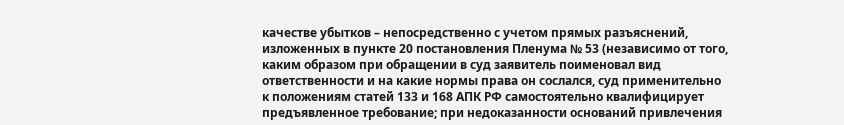качестве убытков – непосредственно с учетом прямых разъяснений, изложенных в пункте 20 постановления Пленума № 53 (независимо от того, каким образом при обращении в суд заявитель поименовал вид ответственности и на какие нормы права он сослался, суд применительно к положениям статей 133 и 168 АПК РФ самостоятельно квалифицирует предъявленное требование; при недоказанности оснований привлечения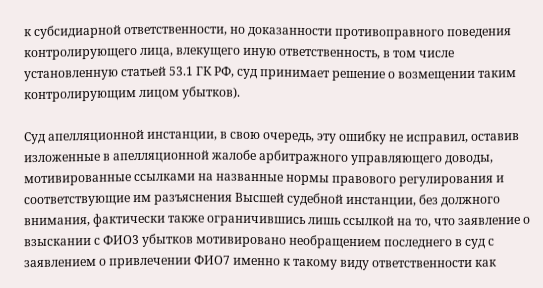к субсидиарной ответственности, но доказанности противоправного поведения контролирующего лица, влекущего иную ответственность, в том числе установленную статьей 53.1 ГК РФ, суд принимает решение о возмещении таким контролирующим лицом убытков).

Суд апелляционной инстанции, в свою очередь, эту ошибку не исправил, оставив изложенные в апелляционной жалобе арбитражного управляющего доводы, мотивированные ссылками на названные нормы правового регулирования и соответствующие им разъяснения Высшей судебной инстанции, без должного внимания, фактически также ограничившись лишь ссылкой на то, что заявление о взыскании с ФИО3 убытков мотивировано необращением последнего в суд с заявлением о привлечении ФИО7 именно к такому виду ответственности как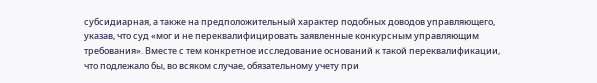субсидиарная, а также на предположительный характер подобных доводов управляющего, указав, что суд «мог и не переквалифицировать заявленные конкурсным управляющим требования». Вместе с тем конкретное исследование оснований к такой переквалификации, что подлежало бы, во всяком случае, обязательному учету при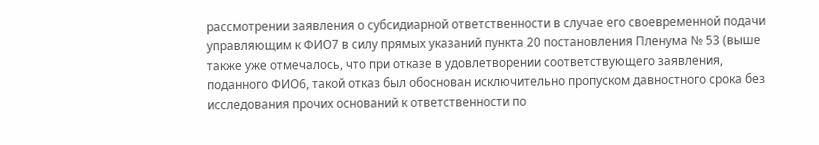рассмотрении заявления о субсидиарной ответственности в случае его своевременной подачи управляющим к ФИО7 в силу прямых указаний пункта 20 постановления Пленума № 53 (выше также уже отмечалось, что при отказе в удовлетворении соответствующего заявления, поданного ФИО6, такой отказ был обоснован исключительно пропуском давностного срока без исследования прочих оснований к ответственности по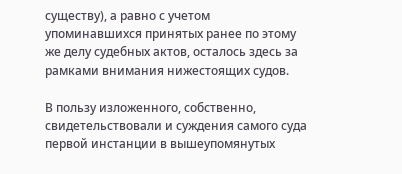существу), а равно с учетом упоминавшихся принятых ранее по этому же делу судебных актов, осталось здесь за рамками внимания нижестоящих судов.

В пользу изложенного, собственно, свидетельствовали и суждения самого суда первой инстанции в вышеупомянутых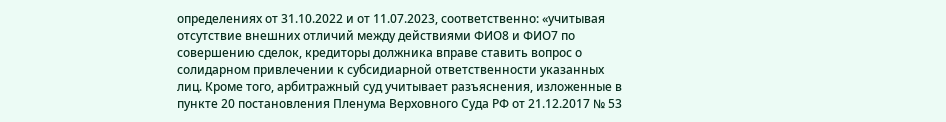определениях от 31.10.2022 и от 11.07.2023, соответственно: «учитывая отсутствие внешних отличий между действиями ФИО8 и ФИО7 по совершению сделок, кредиторы должника вправе ставить вопрос о солидарном привлечении к субсидиарной ответственности указанных лиц. Кроме того, арбитражный суд учитывает разъяснения, изложенные в пункте 20 постановления Пленума Верховного Суда РФ от 21.12.2017 № 53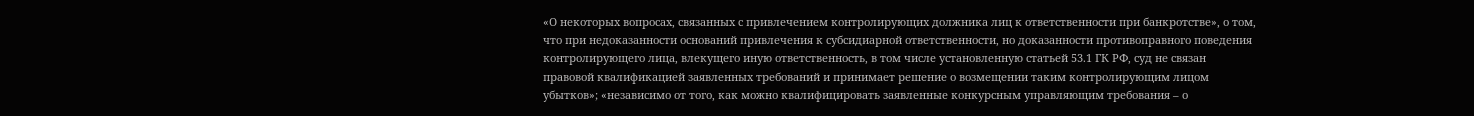«О некоторых вопросах, связанных с привлечением контролирующих должника лиц к ответственности при банкротстве», о том, что при недоказанности оснований привлечения к субсидиарной ответственности, но доказанности противоправного поведения контролирующего лица, влекущего иную ответственность, в том числе установленную статьей 53.1 ГК РФ, суд не связан правовой квалификацией заявленных требований и принимает решение о возмещении таким контролирующим лицом убытков»; «независимо от того, как можно квалифицировать заявленные конкурсным управляющим требования – о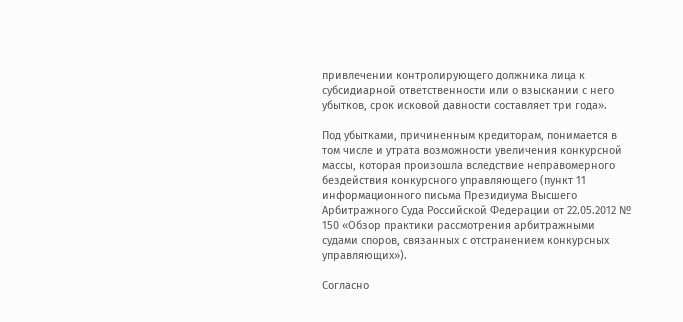привлечении контролирующего должника лица к субсидиарной ответственности или о взыскании с него убытков, срок исковой давности составляет три года».

Под убытками, причиненным кредиторам, понимается в том числе и утрата возможности увеличения конкурсной массы, которая произошла вследствие неправомерного бездействия конкурсного управляющего (пункт 11 информационного письма Президиума Высшего Арбитражного Суда Российской Федерации от 22.05.2012 № 150 «Обзор практики рассмотрения арбитражными судами споров, связанных с отстранением конкурсных управляющих»).

Согласно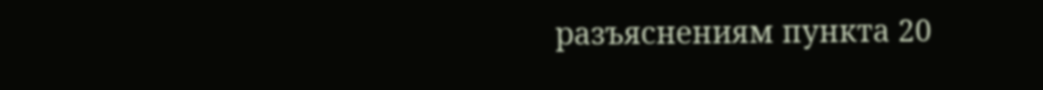разъяснениям пункта 20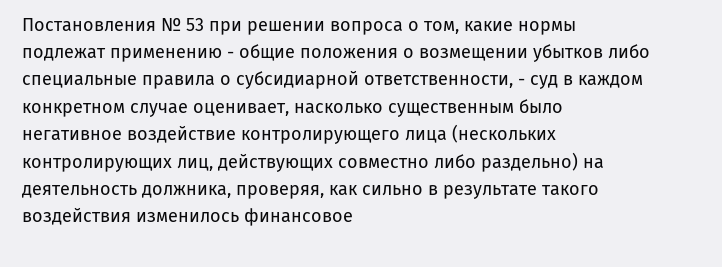Постановления № 53 при решении вопроса о том, какие нормы подлежат применению - общие положения о возмещении убытков либо специальные правила о субсидиарной ответственности, - суд в каждом конкретном случае оценивает, насколько существенным было негативное воздействие контролирующего лица (нескольких контролирующих лиц, действующих совместно либо раздельно) на деятельность должника, проверяя, как сильно в результате такого воздействия изменилось финансовое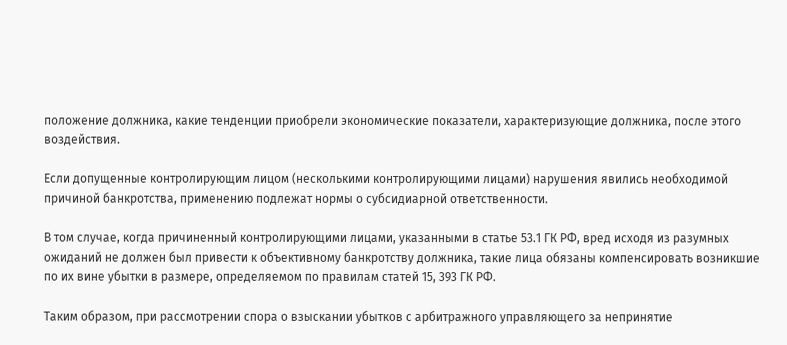положение должника, какие тенденции приобрели экономические показатели, характеризующие должника, после этого воздействия.

Если допущенные контролирующим лицом (несколькими контролирующими лицами) нарушения явились необходимой причиной банкротства, применению подлежат нормы о субсидиарной ответственности.

В том случае, когда причиненный контролирующими лицами, указанными в статье 53.1 ГК РФ, вред исходя из разумных ожиданий не должен был привести к объективному банкротству должника, такие лица обязаны компенсировать возникшие по их вине убытки в размере, определяемом по правилам статей 15, 393 ГК РФ.

Таким образом, при рассмотрении спора о взыскании убытков с арбитражного управляющего за непринятие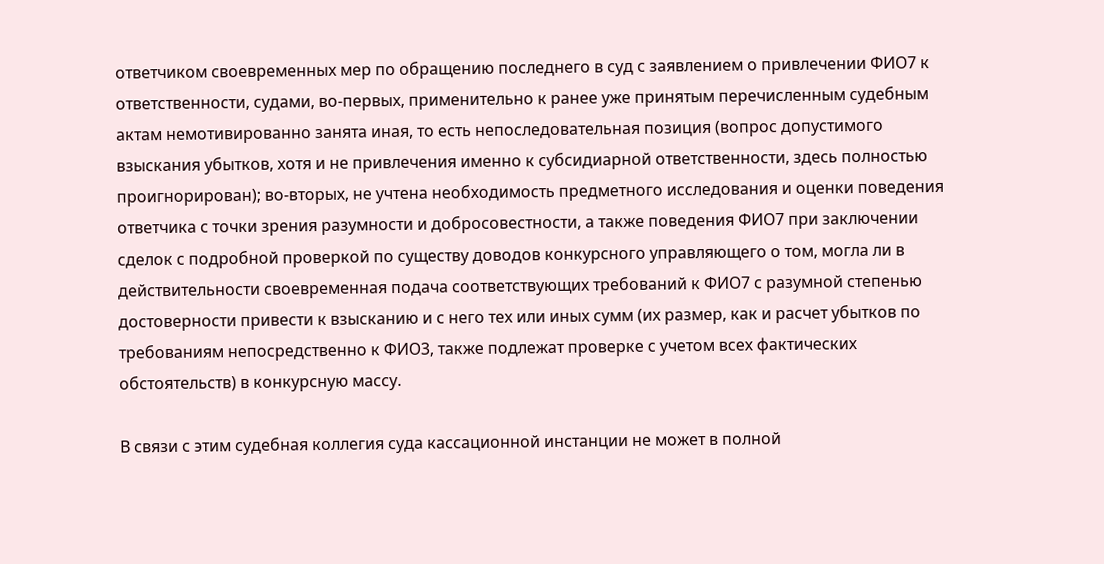ответчиком своевременных мер по обращению последнего в суд с заявлением о привлечении ФИО7 к ответственности, судами, во-первых, применительно к ранее уже принятым перечисленным судебным актам немотивированно занята иная, то есть непоследовательная позиция (вопрос допустимого взыскания убытков, хотя и не привлечения именно к субсидиарной ответственности, здесь полностью проигнорирован); во-вторых, не учтена необходимость предметного исследования и оценки поведения ответчика с точки зрения разумности и добросовестности, а также поведения ФИО7 при заключении сделок с подробной проверкой по существу доводов конкурсного управляющего о том, могла ли в действительности своевременная подача соответствующих требований к ФИО7 с разумной степенью достоверности привести к взысканию и с него тех или иных сумм (их размер, как и расчет убытков по требованиям непосредственно к ФИО3, также подлежат проверке с учетом всех фактических обстоятельств) в конкурсную массу.

В связи с этим судебная коллегия суда кассационной инстанции не может в полной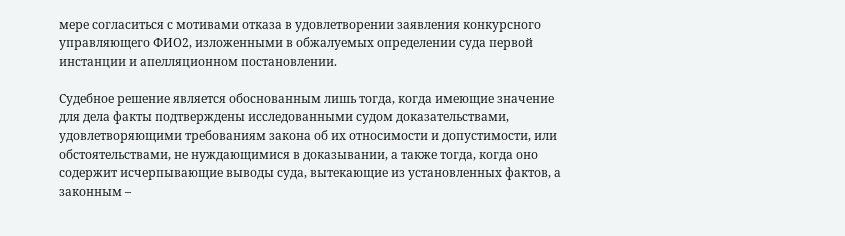мере согласиться с мотивами отказа в удовлетворении заявления конкурсного управляющего ФИО2, изложенными в обжалуемых определении суда первой инстанции и апелляционном постановлении.

Судебное решение является обоснованным лишь тогда, когда имеющие значение для дела факты подтверждены исследованными судом доказательствами, удовлетворяющими требованиям закона об их относимости и допустимости, или обстоятельствами, не нуждающимися в доказывании, а также тогда, когда оно содержит исчерпывающие выводы суда, вытекающие из установленных фактов, а законным –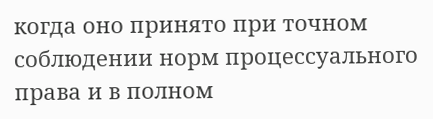когда оно принято при точном соблюдении норм процессуального права и в полном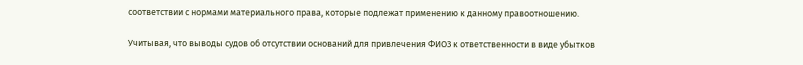соответствии с нормами материального права, которые подлежат применению к данному правоотношению.

Учитывая, что выводы судов об отсутствии оснований для привлечения ФИО3 к ответственности в виде убытков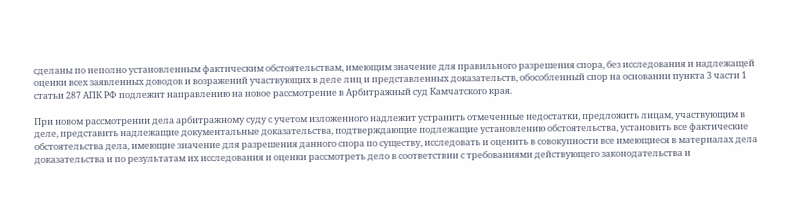сделаны по неполно установленным фактическим обстоятельствам, имеющим значение для правильного разрешения спора, без исследования и надлежащей оценки всех заявленных доводов и возражений участвующих в деле лиц и представленных доказательств, обособленный спор на основании пункта 3 части 1 статьи 287 АПК РФ подлежит направлению на новое рассмотрение в Арбитражный суд Камчатского края.

При новом рассмотрении дела арбитражному суду с учетом изложенного надлежит устранить отмеченные недостатки, предложить лицам, участвующим в деле, представить надлежащие документальные доказательства, подтверждающие подлежащие установлению обстоятельства, установить все фактические обстоятельства дела, имеющие значение для разрешения данного спора по существу, исследовать и оценить в совокупности все имеющиеся в материалах дела доказательства и по результатам их исследования и оценки рассмотреть дело в соответствии с требованиями действующего законодательства и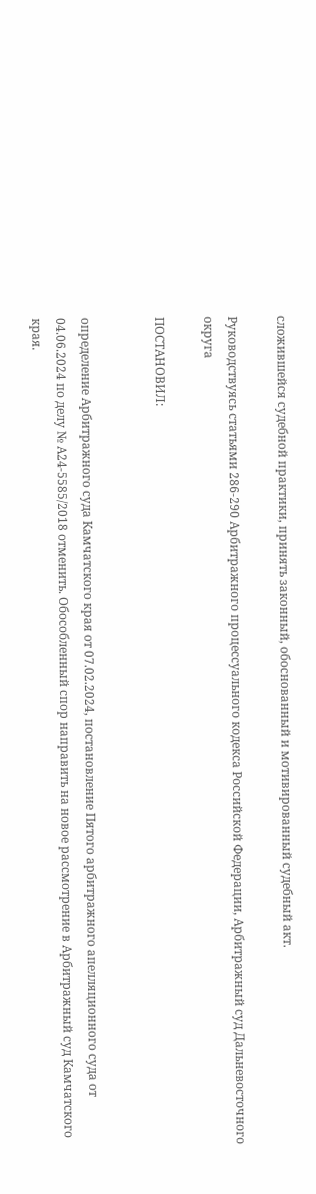сложившейся судебной практики, принять законный, обоснованный и мотивированный судебный акт.

Руководствуясь статьями 286-290 Арбитражного процессуального кодекса Российской Федерации, Арбитражный суд Дальневосточного округа

ПОСТАНОВИЛ:


определение Арбитражного суда Камчатского края от 07.02.2024, постановление Пятого арбитражного апелляционного суда от 04.06.2024 по делу № А24-5585/2018 отменить. Обособленный спор направить на новое рассмотрение в Арбитражный суд Камчатского края.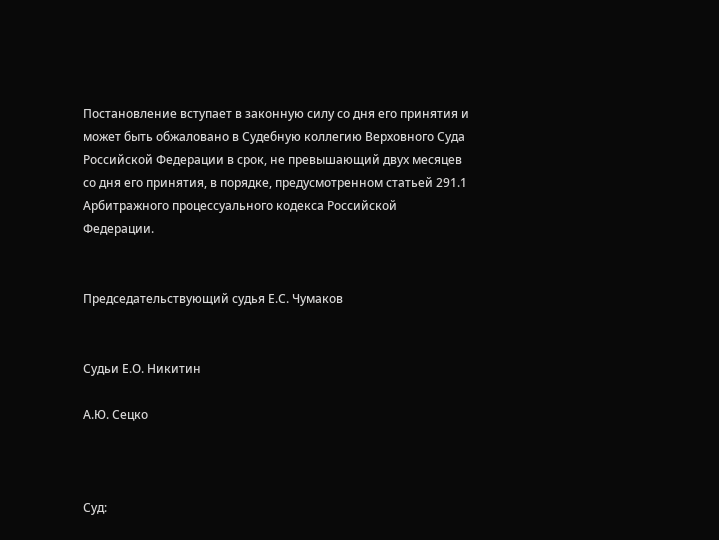Постановление вступает в законную силу со дня его принятия и может быть обжаловано в Судебную коллегию Верховного Суда Российской Федерации в срок, не превышающий двух месяцев со дня его принятия, в порядке, предусмотренном статьей 291.1 Арбитражного процессуального кодекса Российской Федерации.


Председательствующий судья Е.С. Чумаков


Судьи Е.О. Никитин

А.Ю. Сецко



Суд: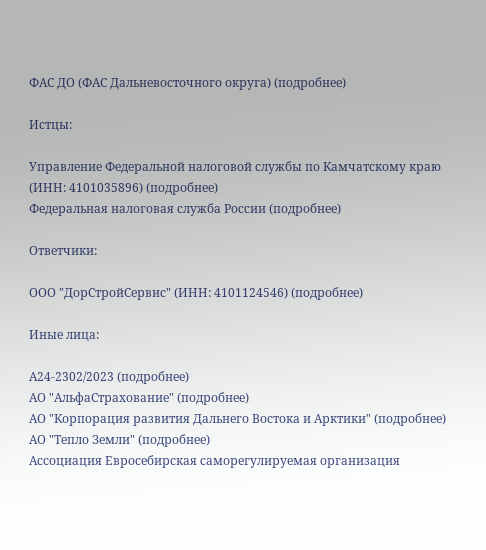ФАС ДО (ФАС Дальневосточного округа) (подробнее)

Истцы:

Управление Федеральной налоговой службы по Камчатскому краю (ИНН: 4101035896) (подробнее)
Федеральная налоговая служба России (подробнее)

Ответчики:

ООО "ДорСтройСервис" (ИНН: 4101124546) (подробнее)

Иные лица:

А24-2302/2023 (подробнее)
АО "АльфаСтрахование" (подробнее)
АО "Корпорация развития Дальнего Востока и Арктики" (подробнее)
АО "Тепло Земли" (подробнее)
Ассоциация Евросебирская саморегулируемая организация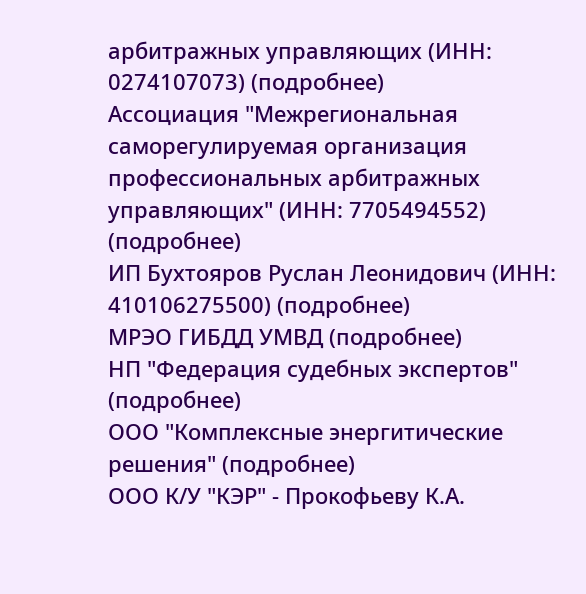арбитражных управляющих (ИНН: 0274107073) (подробнее)
Ассоциация "Межрегиональная саморегулируемая организация профессиональных арбитражных управляющих" (ИНН: 7705494552) (подробнее)
ИП Бухтояров Руслан Леонидович (ИНН: 410106275500) (подробнее)
МРЭО ГИБДД УМВД (подробнее)
НП "Федерация судебных экспертов" (подробнее)
ООО "Комплексные энергитические решения" (подробнее)
ООО К/У "КЭР" - Прокофьеву К.А.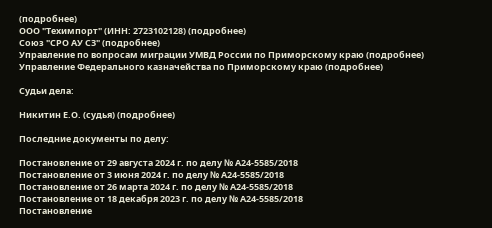(подробнее)
ООО "Техимпорт" (ИНН: 2723102128) (подробнее)
Союз "СРО АУ СЗ" (подробнее)
Управление по вопросам миграции УМВД России по Приморскому краю (подробнее)
Управление Федерального казначейства по Приморскому краю (подробнее)

Судьи дела:

Никитин Е.О. (судья) (подробнее)

Последние документы по делу:

Постановление от 29 августа 2024 г. по делу № А24-5585/2018
Постановление от 3 июня 2024 г. по делу № А24-5585/2018
Постановление от 26 марта 2024 г. по делу № А24-5585/2018
Постановление от 18 декабря 2023 г. по делу № А24-5585/2018
Постановление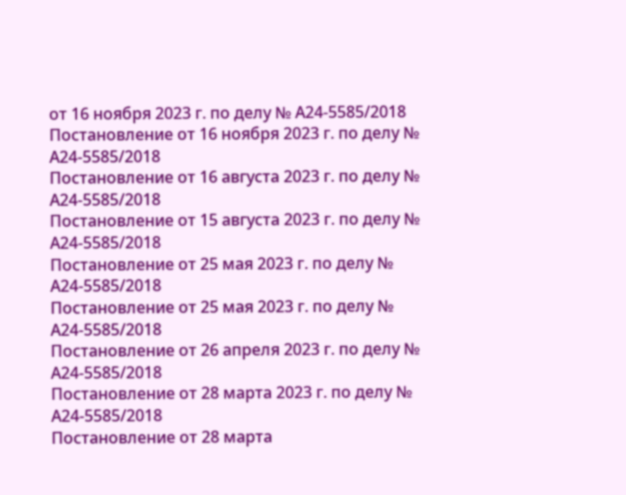от 16 ноября 2023 г. по делу № А24-5585/2018
Постановление от 16 ноября 2023 г. по делу № А24-5585/2018
Постановление от 16 августа 2023 г. по делу № А24-5585/2018
Постановление от 15 августа 2023 г. по делу № А24-5585/2018
Постановление от 25 мая 2023 г. по делу № А24-5585/2018
Постановление от 25 мая 2023 г. по делу № А24-5585/2018
Постановление от 26 апреля 2023 г. по делу № А24-5585/2018
Постановление от 28 марта 2023 г. по делу № А24-5585/2018
Постановление от 28 марта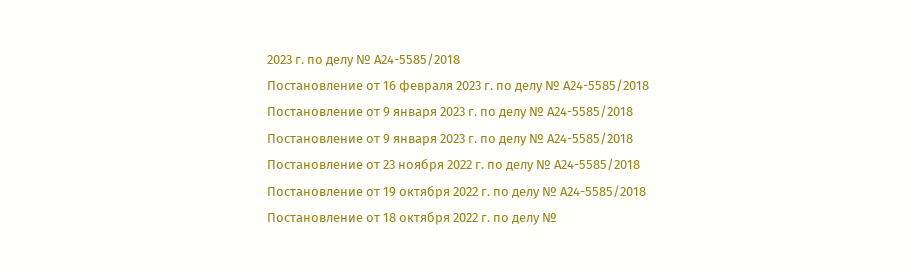2023 г. по делу № А24-5585/2018
Постановление от 16 февраля 2023 г. по делу № А24-5585/2018
Постановление от 9 января 2023 г. по делу № А24-5585/2018
Постановление от 9 января 2023 г. по делу № А24-5585/2018
Постановление от 23 ноября 2022 г. по делу № А24-5585/2018
Постановление от 19 октября 2022 г. по делу № А24-5585/2018
Постановление от 18 октября 2022 г. по делу №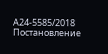А24-5585/2018
Постановление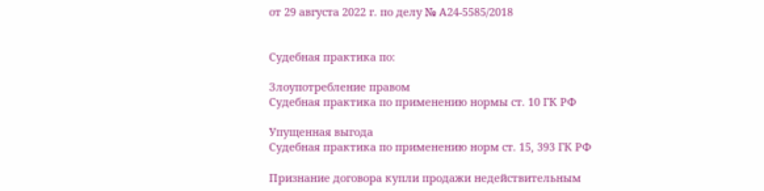от 29 августа 2022 г. по делу № А24-5585/2018


Судебная практика по:

Злоупотребление правом
Судебная практика по применению нормы ст. 10 ГК РФ

Упущенная выгода
Судебная практика по применению норм ст. 15, 393 ГК РФ

Признание договора купли продажи недействительным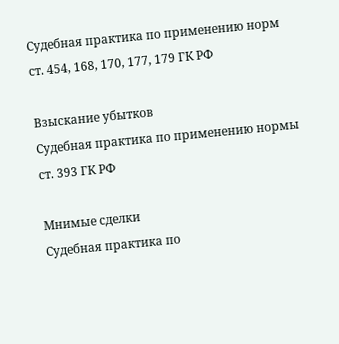Судебная практика по применению норм ст. 454, 168, 170, 177, 179 ГК РФ

Взыскание убытков
Судебная практика по применению нормы ст. 393 ГК РФ

Мнимые сделки
Судебная практика по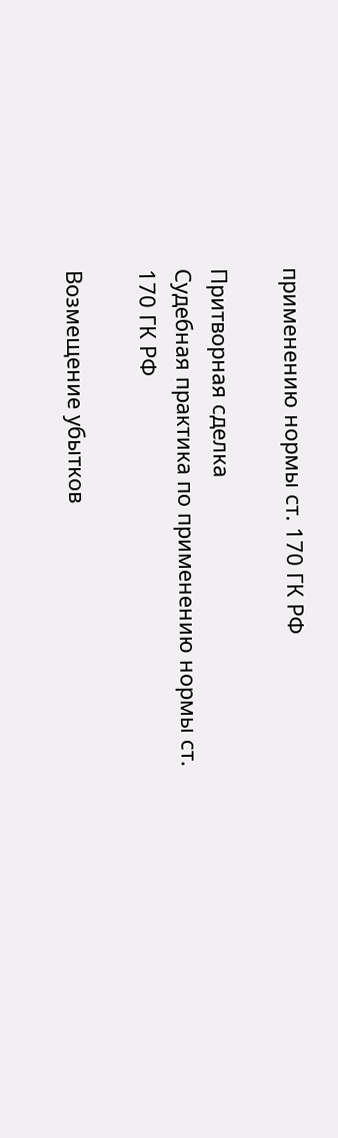применению нормы ст. 170 ГК РФ

Притворная сделка
Судебная практика по применению нормы ст. 170 ГК РФ

Возмещение убытков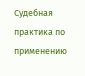Судебная практика по применению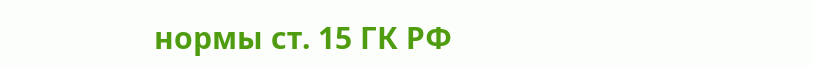нормы ст. 15 ГК РФ